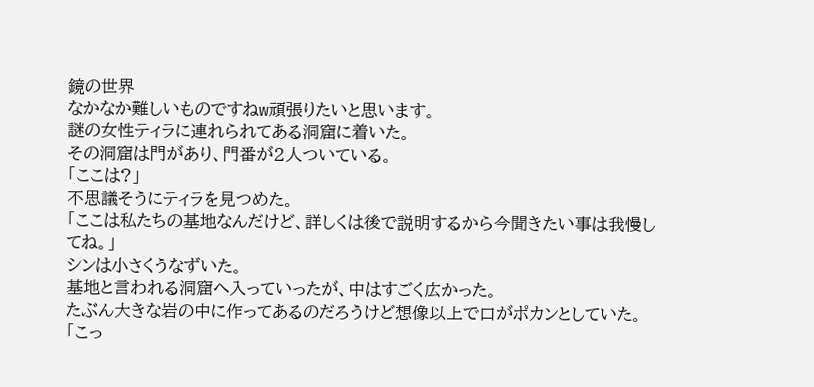鏡の世界
なかなか難しいものですねw頑張りたいと思います。
謎の女性ティラに連れられてある洞窟に着いた。
その洞窟は門があり、門番が2人ついている。
「ここは?」
不思議そうにティラを見つめた。
「ここは私たちの基地なんだけど、詳しくは後で説明するから今聞きたい事は我慢してね。」
シンは小さくうなずいた。
基地と言われる洞窟へ入っていったが、中はすごく広かった。
たぶん大きな岩の中に作ってあるのだろうけど想像以上で口がポカンとしていた。
「こっ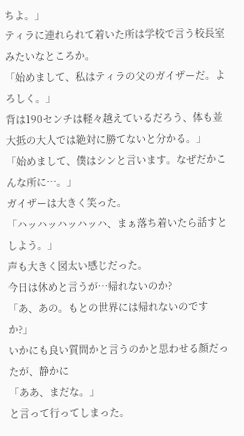ちよ。」
ティラに連れられて着いた所は学校で言う校長室みたいなところか。
「始めまして、私はティラの父のガイザーだ。よろしく。」
背は190センチは軽々越えているだろう、体も並大抵の大人では絶対に勝てないと分かる。」
「始めまして、僕はシンと言います。なぜだかこんな所に…。」
ガイザーは大きく笑った。
「ハッハッハッハッハ、まぁ落ち着いたら話すとしよう。」
声も大きく図太い感じだった。
今日は休めと言うが…帰れないのか?
「あ、あの。もとの世界には帰れないのですか?」
いかにも良い質問かと言うのかと思わせる顔だったが、静かに
「ああ、まだな。」
と言って行ってしまった。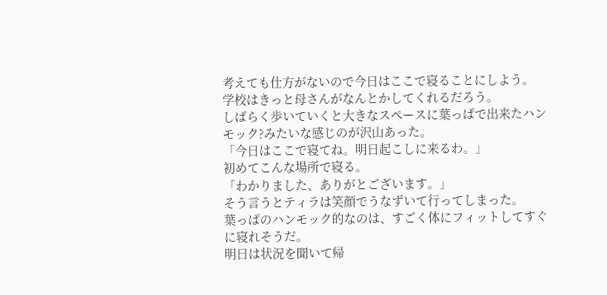考えても仕方がないので今日はここで寝ることにしよう。
学校はきっと母さんがなんとかしてくれるだろう。
しばらく歩いていくと大きなスペースに葉っぱで出来たハンモック?みたいな感じのが沢山あった。
「今日はここで寝てね。明日起こしに来るわ。」
初めてこんな場所で寝る。
「わかりました、ありがとございます。」
そう言うとティラは笑顔でうなずいて行ってしまった。
葉っぱのハンモック的なのは、すごく体にフィットしてすぐに寝れそうだ。
明日は状況を聞いて帰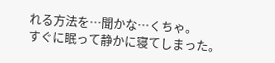れる方法を…聞かな…くちゃ。
すぐに眠って静かに寝てしまった。